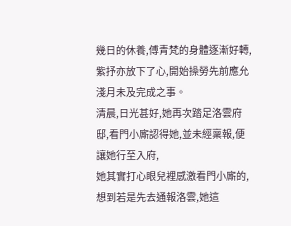幾日的休養,傅青梵的身體逐漸好轉,紫抒亦放下了心,開始操勞先前應允淺月未及完成之事。
清晨,日光甚好,她再次踏足洛雲府邸,看門小廝認得她,並未經稟報,便讓她行至入府,
她其實打心眼兒裡感激看門小廝的,想到若是先去通報洛雲,她這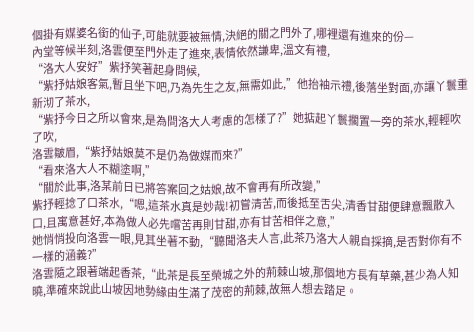個掛有媒婆名銜的仙子,可能就要被無情,決絕的關之門外了,哪裡還有進來的份—
內堂等候半刻,洛雲便至門外走了進來,表情依然謙卑,溫文有禮,
“洛大人安好”紫抒笑著起身問候,
“紫抒姑娘客氣,暫且坐下吧,乃為先生之友,無需如此,”他抬袖示禮,後落坐對面,亦讓丫鬟重新沏了茶水,
“紫抒今日之所以會來,是為問洛大人考慮的怎樣了?”她掂起丫鬟擱置一旁的茶水,輕輕吹了吹,
洛雲皺眉,“紫抒姑娘莫不是仍為做媒而來?”
“看來洛大人不糊塗啊,”
“關於此事,洛某前日已將答案回之姑娘,故不會再有所改變,”
紫抒輕捻了口茶水,“嗯,這茶水真是妙哉!初嘗清苦,而後抵至舌尖,清香甘甜便肆意飄散入口,且寓意甚好,本為做人必先嚐苦再則甘甜,亦有甘苦相伴之意,”
她悄悄投向洛雲一眼,見其坐著不動,“聽聞洛夫人言,此茶乃洛大人親自採摘,是否對你有不一樣的涵義?”
洛雲隨之跟著端起香茶,“此茶是長至榮城之外的荊棘山坡,那個地方長有草藥,甚少為人知曉,準確來說此山坡因地勢緣由生滿了茂密的荊棘,故無人想去踏足。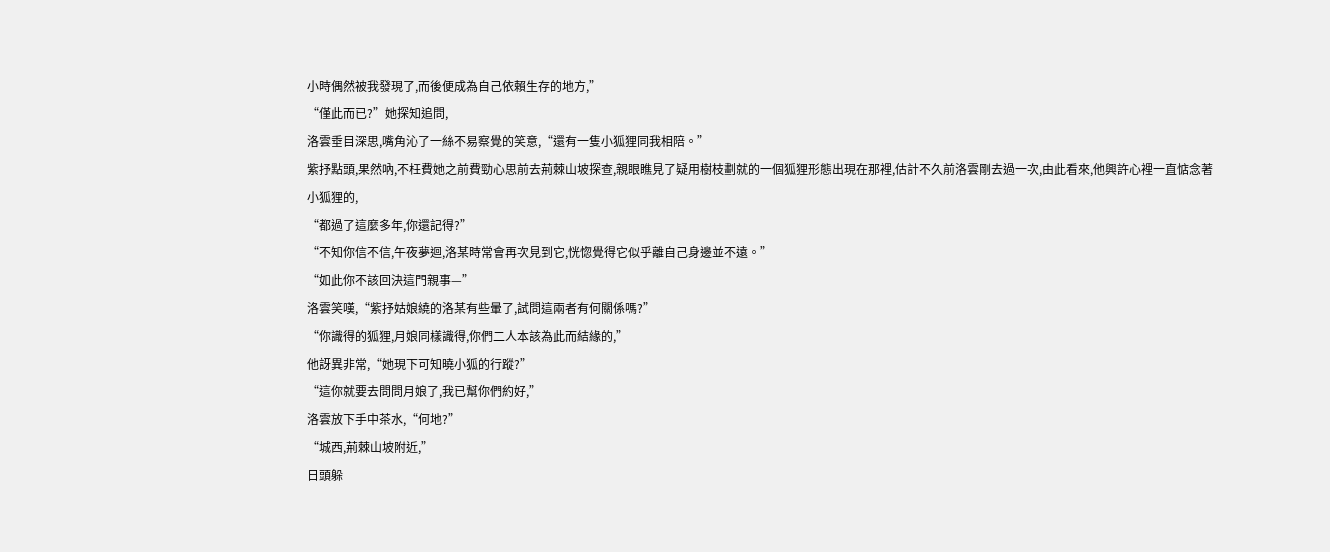小時偶然被我發現了,而後便成為自己依賴生存的地方,”
“僅此而已?”她探知追問,
洛雲垂目深思,嘴角沁了一絲不易察覺的笑意,“還有一隻小狐狸同我相陪。”
紫抒點頭,果然吶,不枉費她之前費勁心思前去荊棘山坡探查,親眼瞧見了疑用樹枝劃就的一個狐狸形態出現在那裡,估計不久前洛雲剛去過一次,由此看來,他興許心裡一直惦念著小狐狸的,
“都過了這麼多年,你還記得?”
“不知你信不信,午夜夢迴,洛某時常會再次見到它,恍惚覺得它似乎離自己身邊並不遠。”
“如此你不該回決這門親事—”
洛雲笑嘆,“紫抒姑娘繞的洛某有些暈了,試問這兩者有何關係嗎?”
“你識得的狐狸,月娘同樣識得,你們二人本該為此而結緣的,”
他訝異非常,“她現下可知曉小狐的行蹤?”
“這你就要去問問月娘了,我已幫你們約好,”
洛雲放下手中茶水,“何地?”
“城西,荊棘山坡附近,”
日頭躲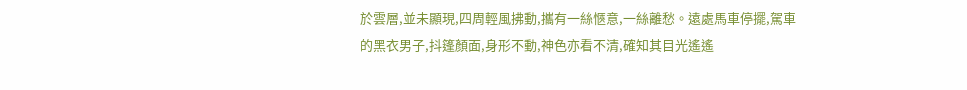於雲層,並未顯現,四周輕風拂動,攜有一絲愜意,一絲離愁。遠處馬車停擺,駕車的黑衣男子,抖篷顏面,身形不動,神色亦看不清,確知其目光遙遙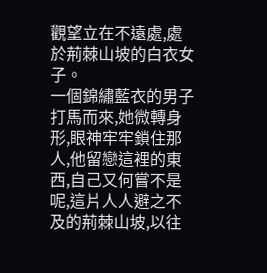觀望立在不遠處,處於荊棘山坡的白衣女子。
一個錦繡藍衣的男子打馬而來,她微轉身形,眼神牢牢鎖住那人,他留戀這裡的東西,自己又何嘗不是呢,這片人人避之不及的荊棘山坡,以往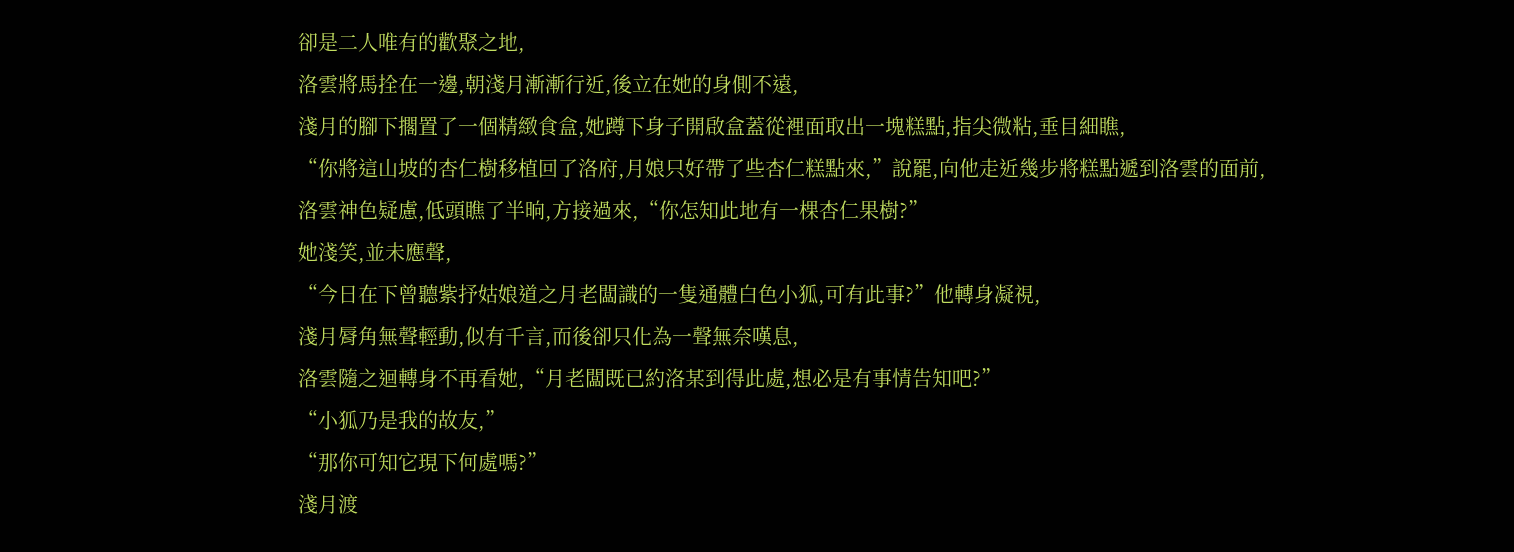卻是二人唯有的歡聚之地,
洛雲將馬拴在一邊,朝淺月漸漸行近,後立在她的身側不遠,
淺月的腳下擱置了一個精緻食盒,她蹲下身子開啟盒蓋從裡面取出一塊糕點,指尖微粘,垂目細瞧,
“你將這山坡的杏仁樹移植回了洛府,月娘只好帶了些杏仁糕點來,”說罷,向他走近幾步將糕點遞到洛雲的面前,
洛雲神色疑慮,低頭瞧了半晌,方接過來,“你怎知此地有一棵杏仁果樹?”
她淺笑,並未應聲,
“今日在下曾聽紫抒姑娘道之月老闆識的一隻通體白色小狐,可有此事?”他轉身凝視,
淺月脣角無聲輕動,似有千言,而後卻只化為一聲無奈嘆息,
洛雲隨之迴轉身不再看她,“月老闆既已約洛某到得此處,想必是有事情告知吧?”
“小狐乃是我的故友,”
“那你可知它現下何處嗎?”
淺月渡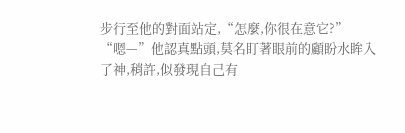步行至他的對面站定,“怎麼,你很在意它?”
“嗯—”他認真點頭,莫名盯著眼前的顧盼水眸入了神,稍許,似發現自己有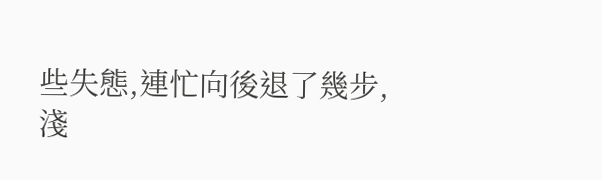些失態,連忙向後退了幾步,
淺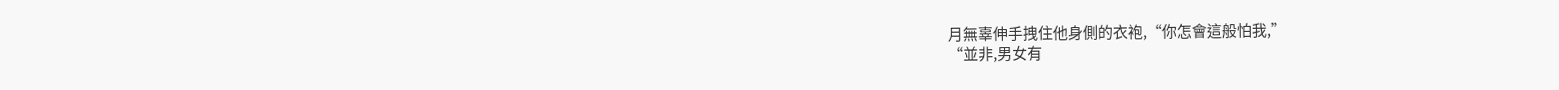月無辜伸手拽住他身側的衣袍,“你怎會這般怕我,”
“並非,男女有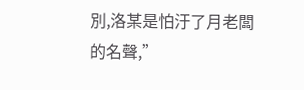別,洛某是怕汙了月老闆的名聲,”